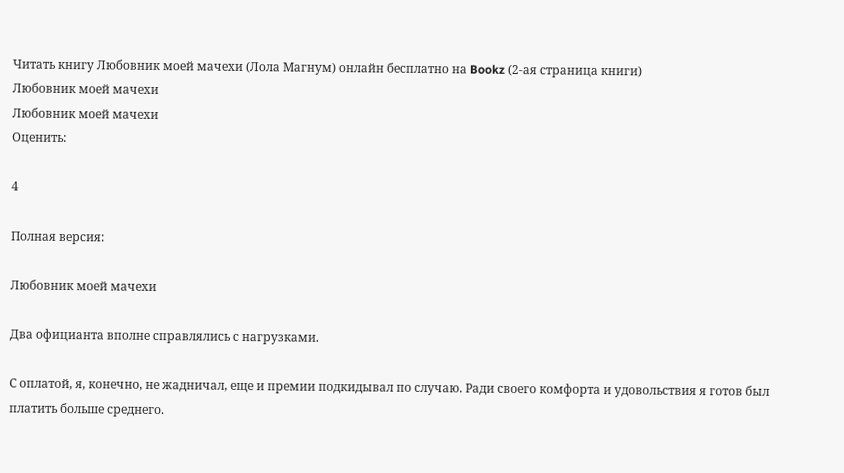Читать книгу Любовник моей мачехи (Лола Магнум) онлайн бесплатно на Bookz (2-ая страница книги)
Любовник моей мачехи
Любовник моей мачехи
Оценить:

4

Полная версия:

Любовник моей мачехи

Два официанта вполне справлялись с нагрузками.

С оплатой, я, конечно, не жадничал, еще и премии подкидывал по случаю. Ради своего комфорта и удовольствия я готов был платить больше среднего.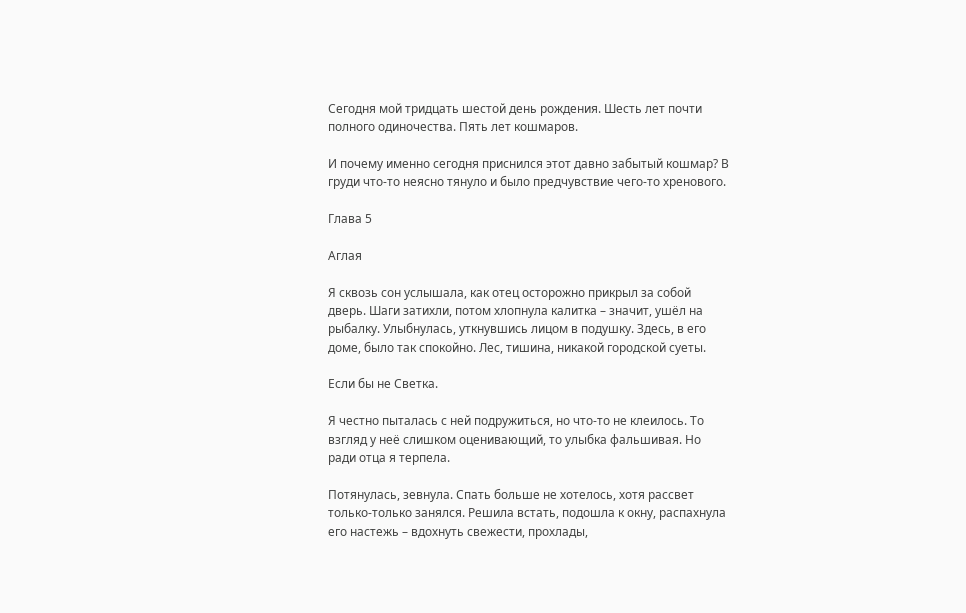Сегодня мой тридцать шестой день рождения. Шесть лет почти полного одиночества. Пять лет кошмаров.

И почему именно сегодня приснился этот давно забытый кошмар? В груди что-то неясно тянуло и было предчувствие чего-то хренового.

Глава 5

Аглая

Я сквозь сон услышала, как отец осторожно прикрыл за собой дверь. Шаги затихли, потом хлопнула калитка – значит, ушёл на рыбалку. Улыбнулась, уткнувшись лицом в подушку. Здесь, в его доме, было так спокойно. Лес, тишина, никакой городской суеты.

Если бы не Светка.

Я честно пыталась с ней подружиться, но что-то не клеилось. То взгляд у неё слишком оценивающий, то улыбка фальшивая. Но ради отца я терпела.

Потянулась, зевнула. Спать больше не хотелось, хотя рассвет только-только занялся. Решила встать, подошла к окну, распахнула его настежь – вдохнуть свежести, прохлады,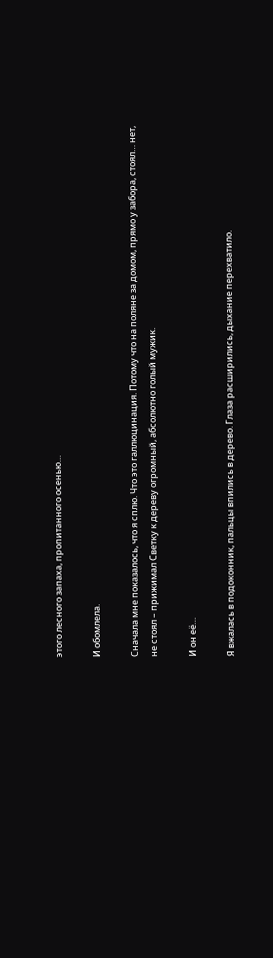этого лесного запаха, пропитанного осенью…

И обомлела.

Сначала мне показалось, что я сплю. Что это галлюцинация. Потому что на поляне за домом, прямо у забора, стоял… нет, не стоял – прижимал Светку к дереву огромный, абсолютно голый мужик.

И он её…

Я вжалась в подоконник, пальцы впились в дерево. Глаза расширились, дыхание перехватило.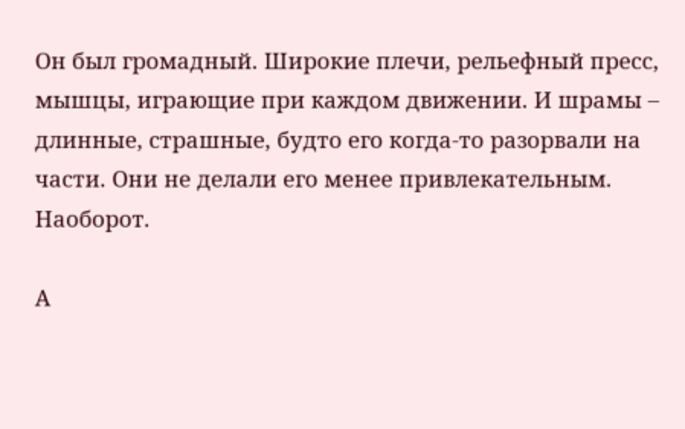Он был громадный. Широкие плечи, рельефный пресс, мышцы, играющие при каждом движении. И шрамы – длинные, страшные, будто его когда-то разорвали на части. Они не делали его менее привлекательным. Наоборот.

А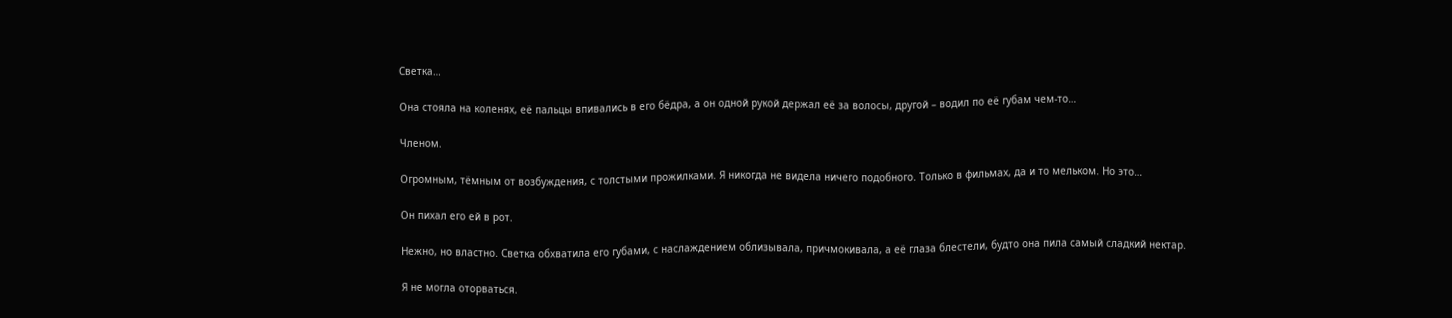Светка…

Она стояла на коленях, её пальцы впивались в его бёдра, а он одной рукой держал её за волосы, другой – водил по её губам чем-то…

Членом.

Огромным, тёмным от возбуждения, с толстыми прожилками. Я никогда не видела ничего подобного. Только в фильмах, да и то мельком. Но это…

Он пихал его ей в рот.

Нежно, но властно. Светка обхватила его губами, с наслаждением облизывала, причмокивала, а её глаза блестели, будто она пила самый сладкий нектар.

Я не могла оторваться.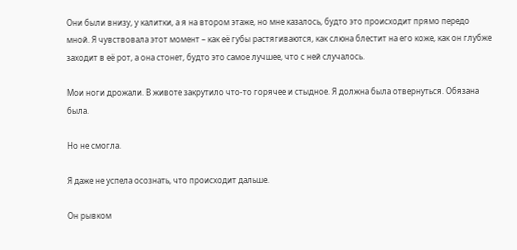Они были внизу, у калитки, а я на втором этаже, но мне казалось, будто это происходит прямо передо мной. Я чувствовала этот момент – как её губы растягиваются, как слюна блестит на его коже, как он глубже заходит в её рот, а она стонет, будто это самое лучшее, что с ней случалось.

Мои ноги дрожали. В животе закрутило что-то горячее и стыдное. Я должна была отвернуться. Обязана была.

Но не смогла.

Я даже не успела осознать, что происходит дальше.

Он рывком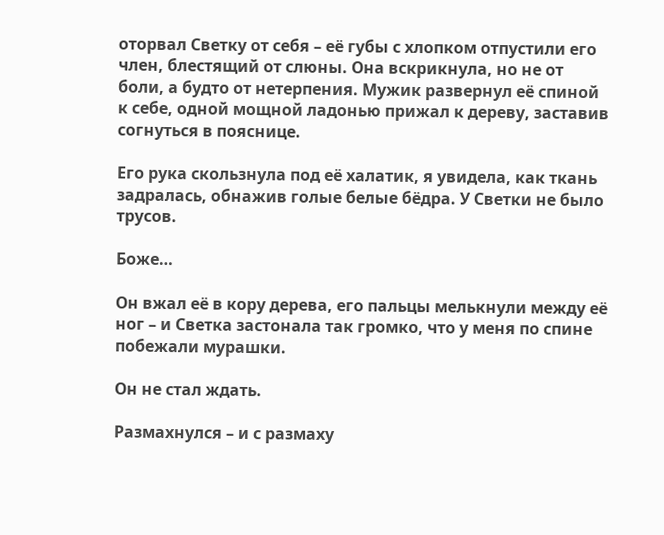оторвал Светку от себя – её губы с хлопком отпустили его член, блестящий от слюны. Она вскрикнула, но не от боли, а будто от нетерпения. Мужик развернул её спиной к себе, одной мощной ладонью прижал к дереву, заставив согнуться в пояснице.

Его рука скользнула под её халатик, я увидела, как ткань задралась, обнажив голые белые бёдра. У Светки не было трусов.

Боже…

Он вжал её в кору дерева, его пальцы мелькнули между её ног – и Светка застонала так громко, что у меня по спине побежали мурашки.

Он не стал ждать.

Размахнулся – и с размаху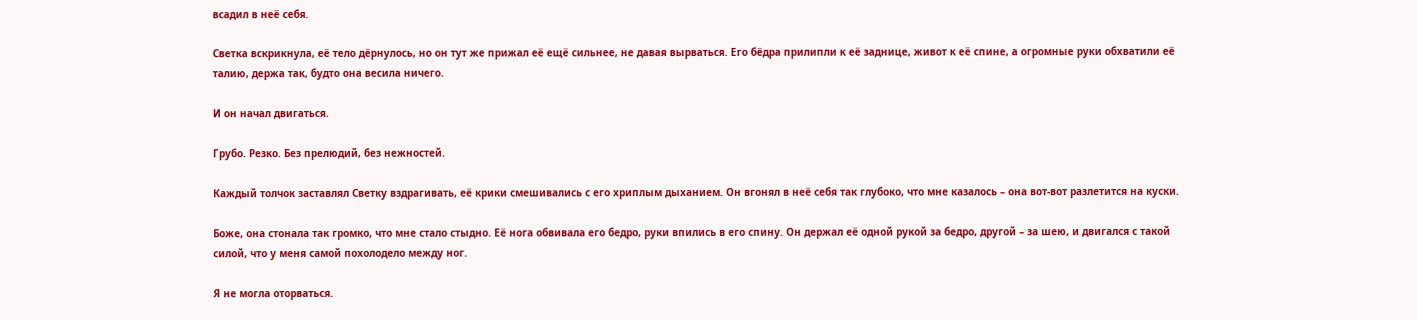всадил в неё себя.

Светка вскрикнула, её тело дёрнулось, но он тут же прижал её ещё сильнее, не давая вырваться. Его бёдра прилипли к её заднице, живот к её спине, а огромные руки обхватили её талию, держа так, будто она весила ничего.

И он начал двигаться.

Грубо. Резко. Без прелюдий, без нежностей.

Каждый толчок заставлял Светку вздрагивать, её крики смешивались с его хриплым дыханием. Он вгонял в неё себя так глубоко, что мне казалось – она вот-вот разлетится на куски.

Боже, она стонала так громко, что мне стало стыдно. Её нога обвивала его бедро, руки впились в его спину. Он держал её одной рукой за бедро, другой – за шею, и двигался с такой силой, что у меня самой похолодело между ног.

Я не могла оторваться.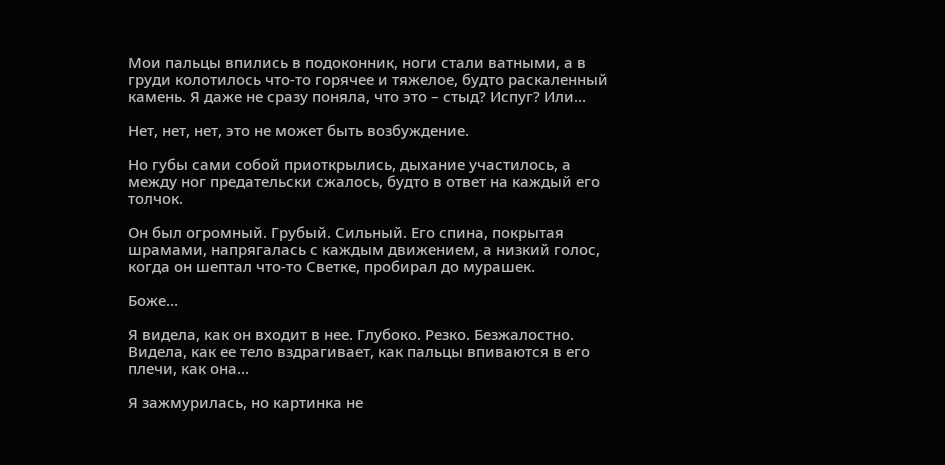Мои пальцы впились в подоконник, ноги стали ватными, а в груди колотилось что-то горячее и тяжелое, будто раскаленный камень. Я даже не сразу поняла, что это – стыд? Испуг? Или…

Нет, нет, нет, это не может быть возбуждение.

Но губы сами собой приоткрылись, дыхание участилось, а между ног предательски сжалось, будто в ответ на каждый его толчок.

Он был огромный. Грубый. Сильный. Его спина, покрытая шрамами, напрягалась с каждым движением, а низкий голос, когда он шептал что-то Светке, пробирал до мурашек.

Боже…

Я видела, как он входит в нее. Глубоко. Резко. Безжалостно. Видела, как ее тело вздрагивает, как пальцы впиваются в его плечи, как она…

Я зажмурилась, но картинка не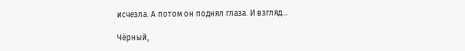исчезла. А потом он поднял глаза. И взгляд…

Чёрный,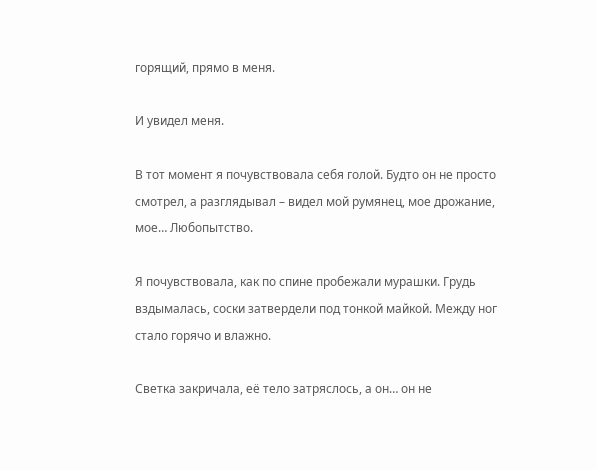горящий, прямо в меня.

И увидел меня.

В тот момент я почувствовала себя голой. Будто он не просто смотрел, а разглядывал – видел мой румянец, мое дрожание, мое… Любопытство.

Я почувствовала, как по спине пробежали мурашки. Грудь вздымалась, соски затвердели под тонкой майкой. Между ног стало горячо и влажно.

Светка закричала, её тело затряслось, а он… он не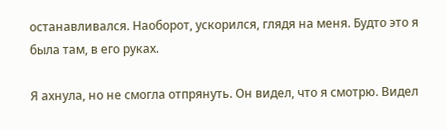останавливался. Наоборот, ускорился, глядя на меня. Будто это я была там, в его руках.

Я ахнула, но не смогла отпрянуть. Он видел, что я смотрю. Видел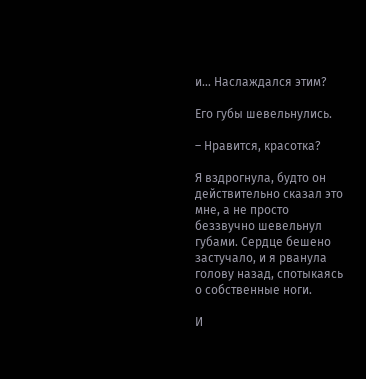и… Наслаждался этим?

Его губы шевельнулись.

– Нравится, красотка?

Я вздрогнула, будто он действительно сказал это мне, а не просто беззвучно шевельнул губами. Сердце бешено застучало, и я рванула голову назад, спотыкаясь о собственные ноги.

И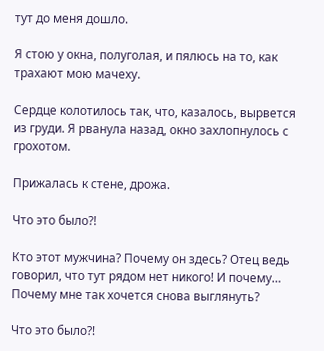тут до меня дошло.

Я стою у окна, полуголая, и пялюсь на то, как трахают мою мачеху.

Сердце колотилось так, что, казалось, вырвется из груди. Я рванула назад, окно захлопнулось с грохотом.

Прижалась к стене, дрожа.

Что это было?!

Кто этот мужчина? Почему он здесь? Отец ведь говорил, что тут рядом нет никого! И почему… Почему мне так хочется снова выглянуть?

Что это было?!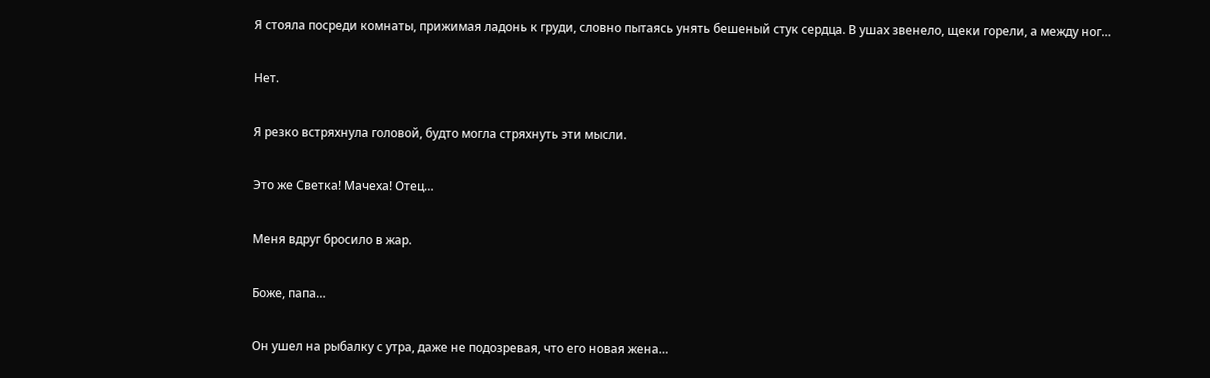Я стояла посреди комнаты, прижимая ладонь к груди, словно пытаясь унять бешеный стук сердца. В ушах звенело, щеки горели, а между ног…

Нет.

Я резко встряхнула головой, будто могла стряхнуть эти мысли.

Это же Светка! Мачеха! Отец…

Меня вдруг бросило в жар.

Боже, папа…

Он ушел на рыбалку с утра, даже не подозревая, что его новая жена…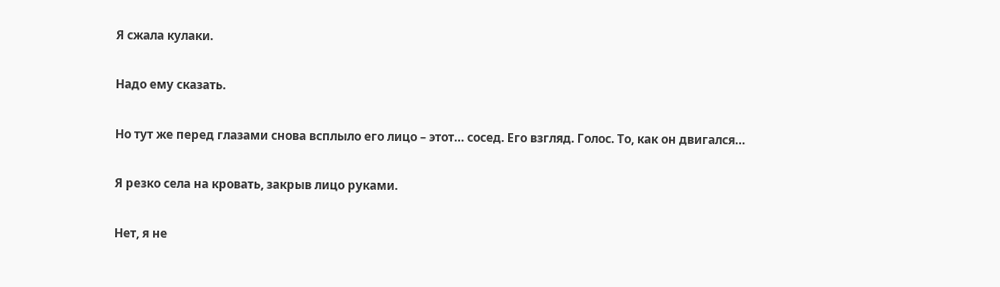Я сжала кулаки.

Надо ему сказать.

Но тут же перед глазами снова всплыло его лицо – этот… сосед. Его взгляд. Голос. То, как он двигался…

Я резко села на кровать, закрыв лицо руками.

Нет, я не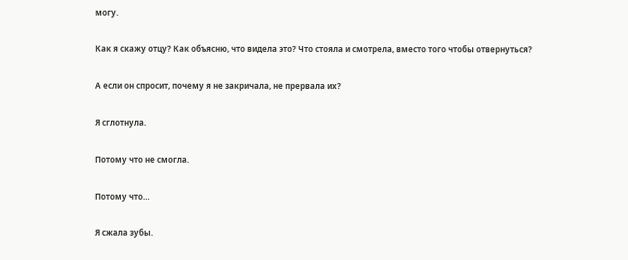могу.

Как я скажу отцу? Как объясню, что видела это? Что стояла и смотрела, вместо того чтобы отвернуться?

А если он спросит, почему я не закричала, не прервала их?

Я сглотнула.

Потому что не смогла.

Потому что…

Я сжала зубы.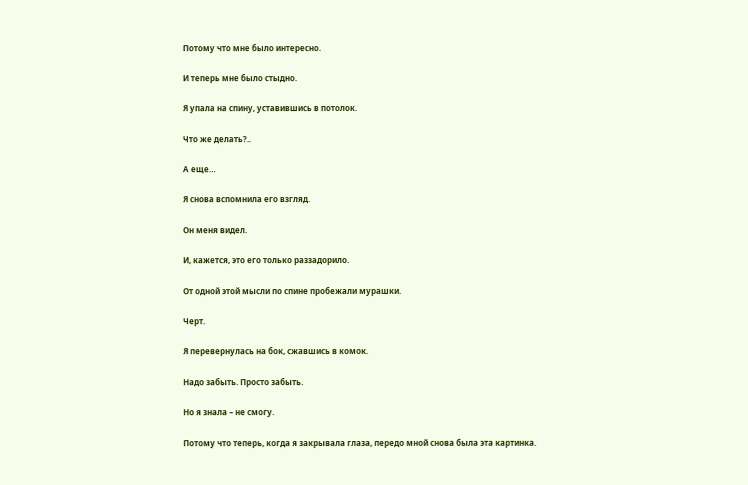Потому что мне было интересно.

И теперь мне было стыдно.

Я упала на спину, уставившись в потолок.

Что же делать?..

А еще…

Я снова вспомнила его взгляд.

Он меня видел.

И, кажется, это его только раззадорило.

От одной этой мысли по спине пробежали мурашки.

Черт.

Я перевернулась на бок, сжавшись в комок.

Надо забыть. Просто забыть.

Но я знала – не смогу.

Потому что теперь, когда я закрывала глаза, передо мной снова была эта картинка.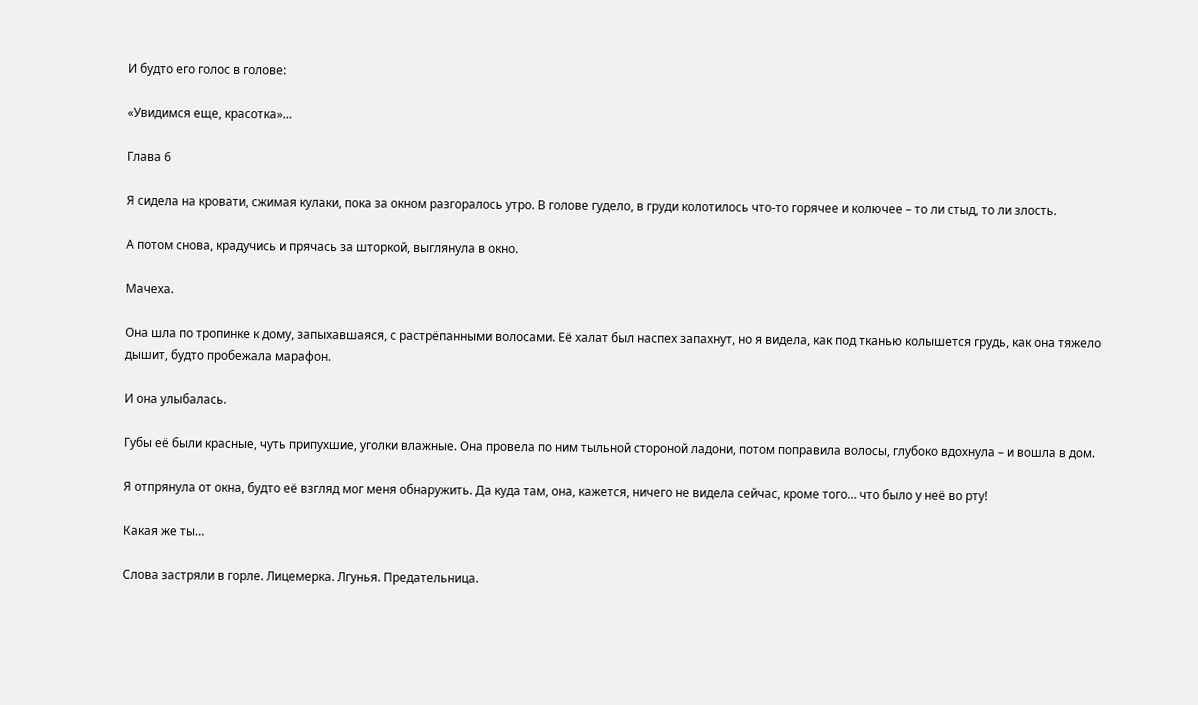И будто его голос в голове:

«Увидимся еще, красотка»…

Глава 6

Я сидела на кровати, сжимая кулаки, пока за окном разгоралось утро. В голове гудело, в груди колотилось что-то горячее и колючее – то ли стыд, то ли злость.

А потом снова, крадучись и прячась за шторкой, выглянула в окно.

Мачеха.

Она шла по тропинке к дому, запыхавшаяся, с растрёпанными волосами. Её халат был наспех запахнут, но я видела, как под тканью колышется грудь, как она тяжело дышит, будто пробежала марафон.

И она улыбалась.

Губы её были красные, чуть припухшие, уголки влажные. Она провела по ним тыльной стороной ладони, потом поправила волосы, глубоко вдохнула – и вошла в дом.

Я отпрянула от окна, будто её взгляд мог меня обнаружить. Да куда там, она, кажется, ничего не видела сейчас, кроме того… что было у неё во рту!

Какая же ты…

Слова застряли в горле. Лицемерка. Лгунья. Предательница.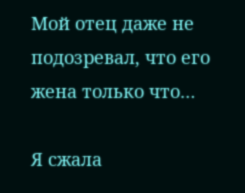Мой отец даже не подозревал, что его жена только что…

Я сжала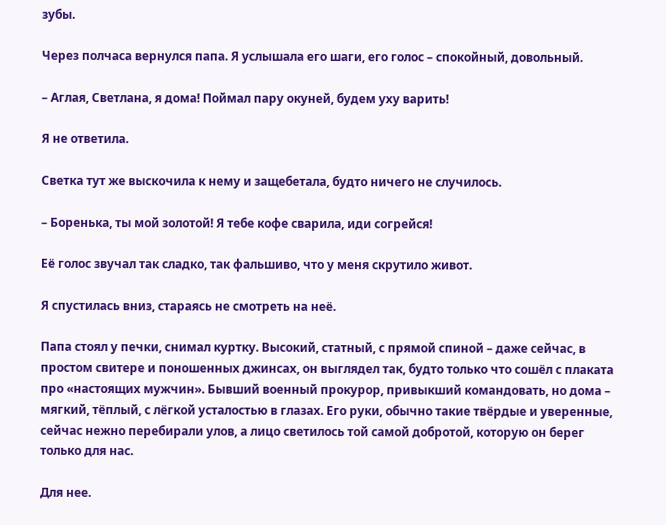зубы.

Через полчаса вернулся папа. Я услышала его шаги, его голос – спокойный, довольный.

– Аглая, Светлана, я дома! Поймал пару окуней, будем уху варить!

Я не ответила.

Светка тут же выскочила к нему и защебетала, будто ничего не случилось.

– Боренька, ты мой золотой! Я тебе кофе сварила, иди согрейся!

Её голос звучал так сладко, так фальшиво, что у меня скрутило живот.

Я спустилась вниз, стараясь не смотреть на неё.

Папа стоял у печки, снимал куртку. Высокий, статный, с прямой спиной – даже сейчас, в простом свитере и поношенных джинсах, он выглядел так, будто только что сошёл с плаката про «настоящих мужчин». Бывший военный прокурор, привыкший командовать, но дома – мягкий, тёплый, с лёгкой усталостью в глазах. Его руки, обычно такие твёрдые и уверенные, сейчас нежно перебирали улов, а лицо светилось той самой добротой, которую он берег только для нас.

Для нее.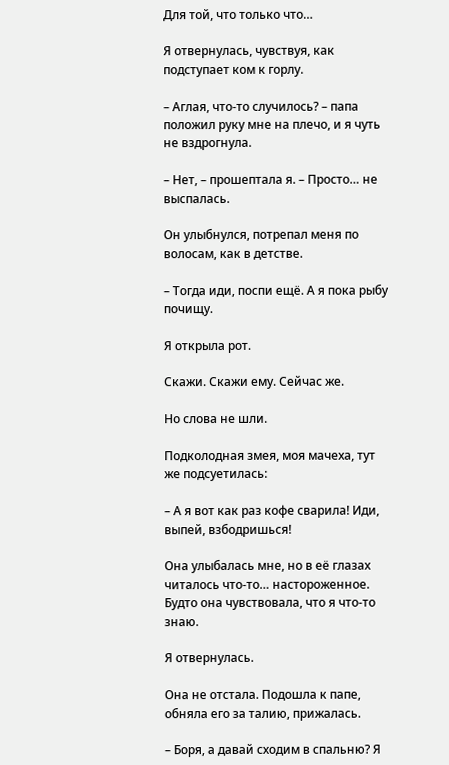Для той, что только что…

Я отвернулась, чувствуя, как подступает ком к горлу.

– Аглая, что-то случилось? – папа положил руку мне на плечо, и я чуть не вздрогнула.

– Нет, – прошептала я. – Просто… не выспалась.

Он улыбнулся, потрепал меня по волосам, как в детстве.

– Тогда иди, поспи ещё. А я пока рыбу почищу.

Я открыла рот.

Скажи. Скажи ему. Сейчас же.

Но слова не шли.

Подколодная змея, моя мачеха, тут же подсуетилась:

– А я вот как раз кофе сварила! Иди, выпей, взбодришься!

Она улыбалась мне, но в её глазах читалось что-то… настороженное. Будто она чувствовала, что я что-то знаю.

Я отвернулась.

Она не отстала. Подошла к папе, обняла его за талию, прижалась.

– Боря, а давай сходим в спальню? Я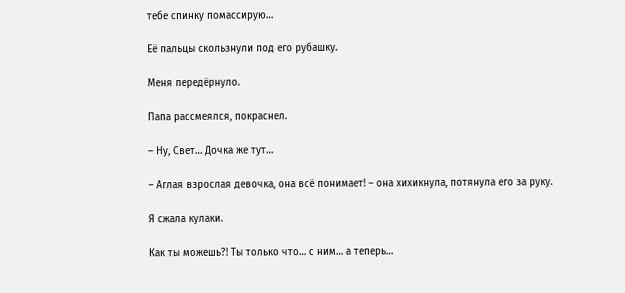тебе спинку помассирую…

Её пальцы скользнули под его рубашку.

Меня передёрнуло.

Папа рассмеялся, покраснел.

– Ну, Свет… Дочка же тут…

– Аглая взрослая девочка, она всё понимает! – она хихикнула, потянула его за руку.

Я сжала кулаки.

Как ты можешь?! Ты только что… с ним… а теперь…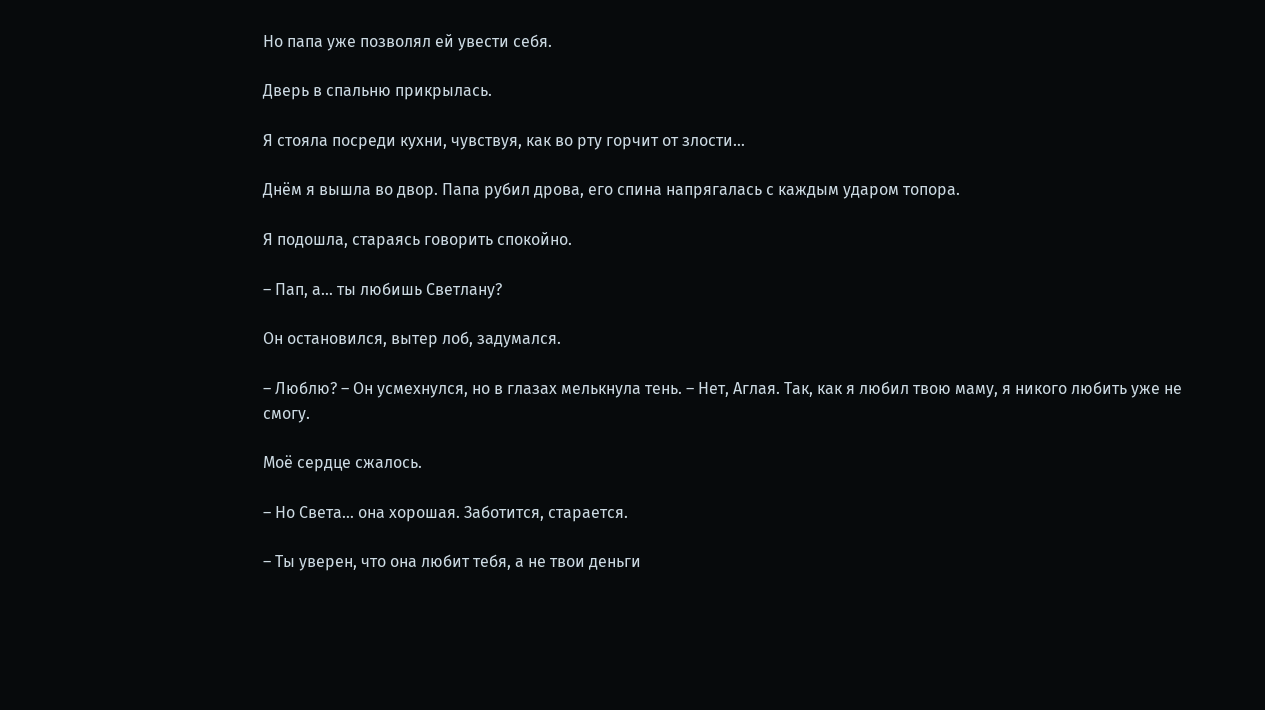Но папа уже позволял ей увести себя.

Дверь в спальню прикрылась.

Я стояла посреди кухни, чувствуя, как во рту горчит от злости…

Днём я вышла во двор. Папа рубил дрова, его спина напрягалась с каждым ударом топора.

Я подошла, стараясь говорить спокойно.

– Пап, а… ты любишь Светлану?

Он остановился, вытер лоб, задумался.

– Люблю? – Он усмехнулся, но в глазах мелькнула тень. – Нет, Аглая. Так, как я любил твою маму, я никого любить уже не смогу.

Моё сердце сжалось.

– Но Света… она хорошая. Заботится, старается.

– Ты уверен, что она любит тебя, а не твои деньги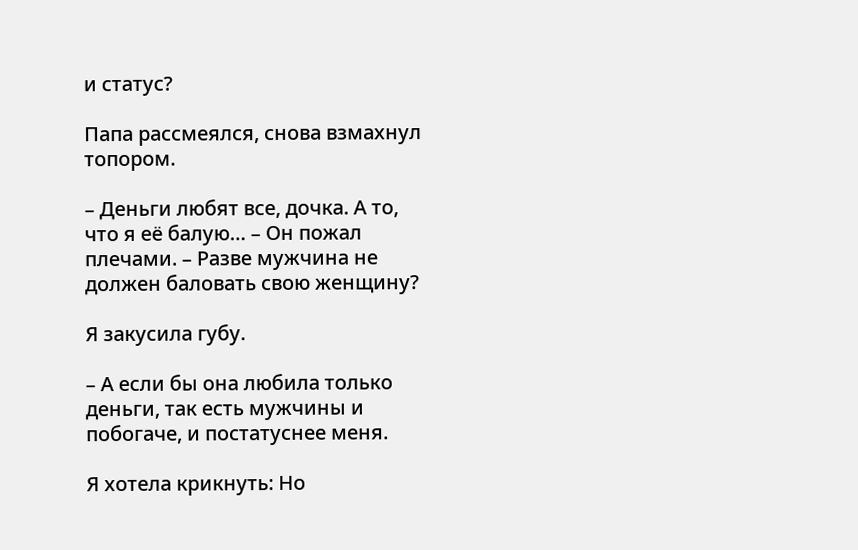и статус?

Папа рассмеялся, снова взмахнул топором.

– Деньги любят все, дочка. А то, что я её балую… – Он пожал плечами. – Разве мужчина не должен баловать свою женщину?

Я закусила губу.

– А если бы она любила только деньги, так есть мужчины и побогаче, и постатуснее меня.

Я хотела крикнуть: Но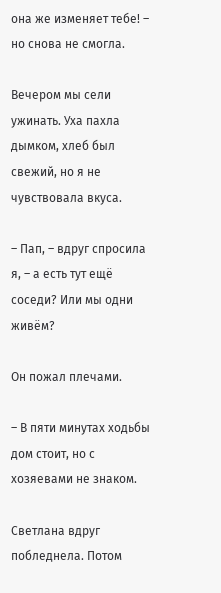она же изменяет тебе! – но снова не смогла.

Вечером мы сели ужинать. Уха пахла дымком, хлеб был свежий, но я не чувствовала вкуса.

– Пап, – вдруг спросила я, – а есть тут ещё соседи? Или мы одни живём?

Он пожал плечами.

– В пяти минутах ходьбы дом стоит, но с хозяевами не знаком.

Светлана вдруг побледнела. Потом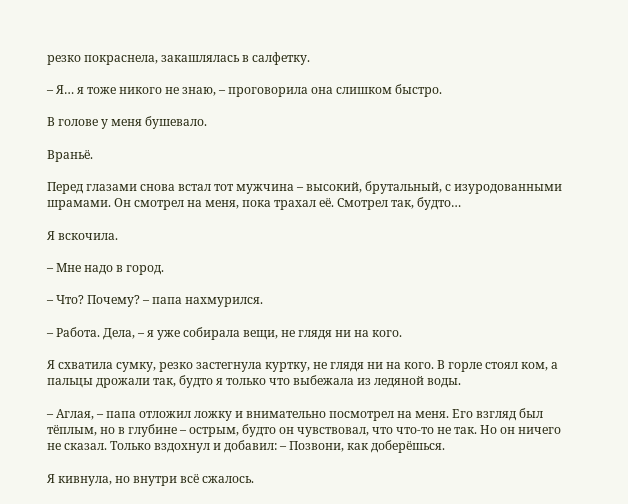резко покраснела, закашлялась в салфетку.

– Я… я тоже никого не знаю, – проговорила она слишком быстро.

В голове у меня бушевало.

Враньё.

Перед глазами снова встал тот мужчина – высокий, брутальный, с изуродованными шрамами. Он смотрел на меня, пока трахал её. Смотрел так, будто…

Я вскочила.

– Мне надо в город.

– Что? Почему? – папа нахмурился.

– Работа. Дела, – я уже собирала вещи, не глядя ни на кого.

Я схватила сумку, резко застегнула куртку, не глядя ни на кого. В горле стоял ком, а пальцы дрожали так, будто я только что выбежала из ледяной воды.

– Аглая, – папа отложил ложку и внимательно посмотрел на меня. Его взгляд был тёплым, но в глубине – острым, будто он чувствовал, что что-то не так. Но он ничего не сказал. Только вздохнул и добавил: – Позвони, как доберёшься.

Я кивнула, но внутри всё сжалось.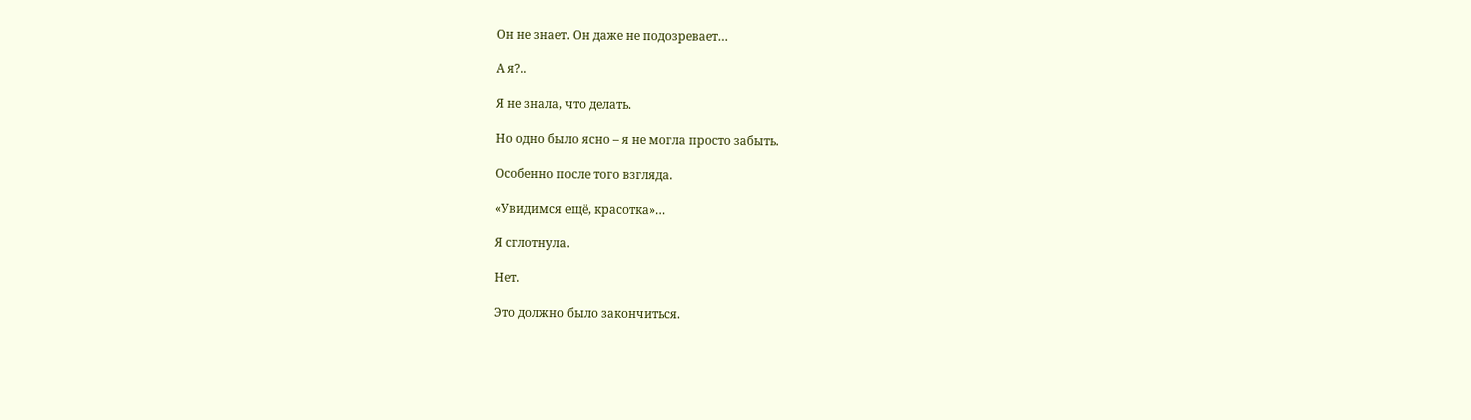Он не знает. Он даже не подозревает…

А я?..

Я не знала, что делать.

Но одно было ясно – я не могла просто забыть.

Особенно после того взгляда.

«Увидимся ещё, красотка»…

Я сглотнула.

Нет.

Это должно было закончиться.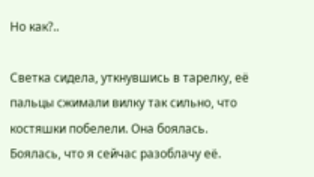Но как?..

Светка сидела, уткнувшись в тарелку, её пальцы сжимали вилку так сильно, что костяшки побелели. Она боялась. Боялась, что я сейчас разоблачу её.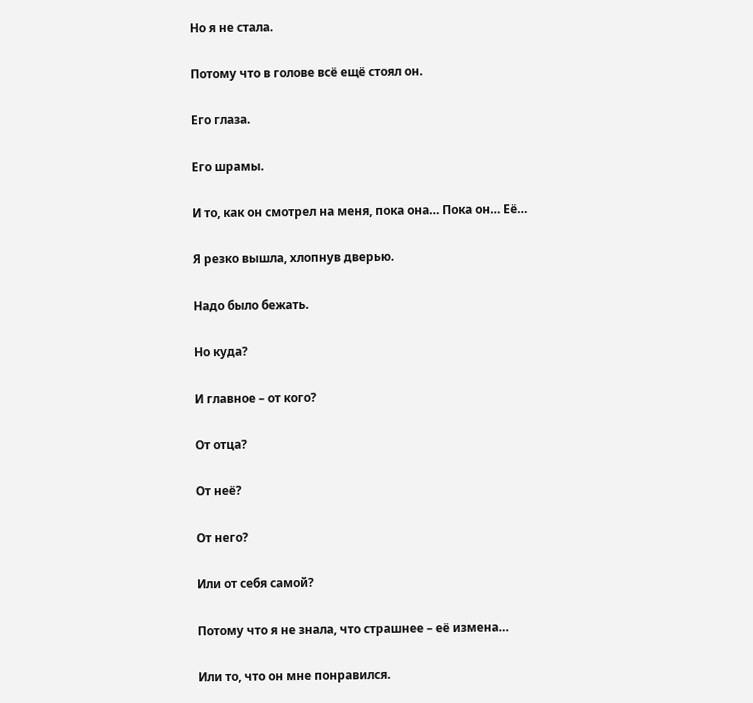Но я не стала.

Потому что в голове всё ещё стоял он.

Его глаза.

Его шрамы.

И то, как он смотрел на меня, пока она… Пока он… Её…

Я резко вышла, хлопнув дверью.

Надо было бежать.

Но куда?

И главное – от кого?

От отца?

От неё?

От него?

Или от себя самой?

Потому что я не знала, что страшнее – её измена…

Или то, что он мне понравился.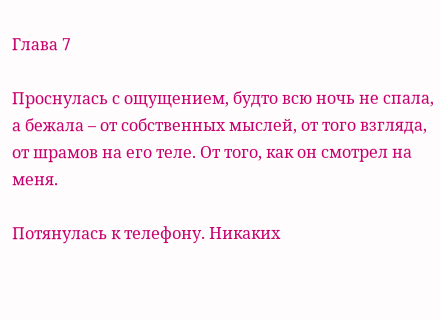Глава 7

Проснулась с ощущением, будто всю ночь не спала, а бежала – от собственных мыслей, от того взгляда, от шрамов на его теле. От того, как он смотрел на меня.

Потянулась к телефону. Никаких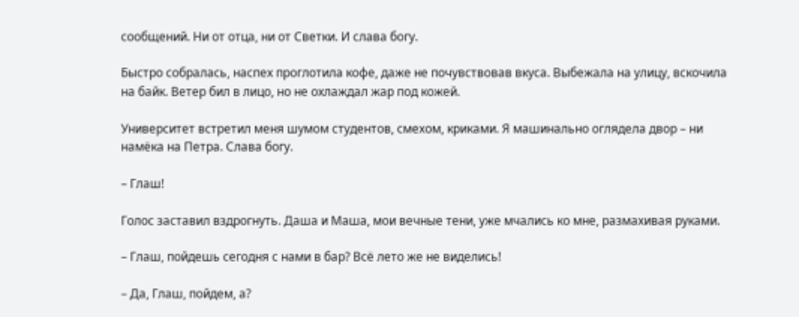сообщений. Ни от отца, ни от Светки. И слава богу.

Быстро собралась, наспех проглотила кофе, даже не почувствовав вкуса. Выбежала на улицу, вскочила на байк. Ветер бил в лицо, но не охлаждал жар под кожей.

Университет встретил меня шумом студентов, смехом, криками. Я машинально оглядела двор – ни намёка на Петра. Слава богу.

– Глаш!

Голос заставил вздрогнуть. Даша и Маша, мои вечные тени, уже мчались ко мне, размахивая руками.

– Глаш, пойдешь сегодня с нами в бар? Всё лето же не виделись!

– Да, Глаш, пойдем, а?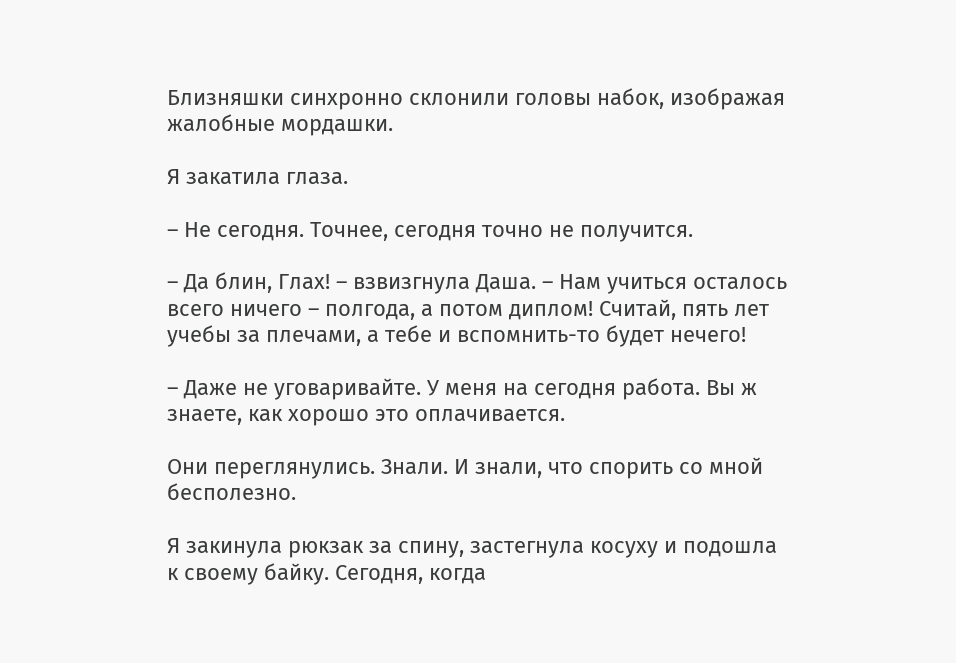Близняшки синхронно склонили головы набок, изображая жалобные мордашки.

Я закатила глаза.

– Не сегодня. Точнее, сегодня точно не получится.

– Да блин, Глах! – взвизгнула Даша. – Нам учиться осталось всего ничего – полгода, а потом диплом! Считай, пять лет учебы за плечами, а тебе и вспомнить-то будет нечего!

– Даже не уговаривайте. У меня на сегодня работа. Вы ж знаете, как хорошо это оплачивается.

Они переглянулись. Знали. И знали, что спорить со мной бесполезно.

Я закинула рюкзак за спину, застегнула косуху и подошла к своему байку. Сегодня, когда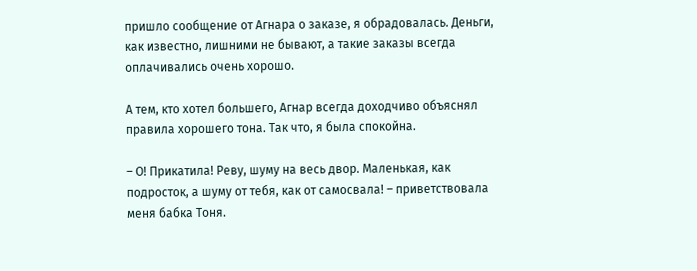пришло сообщение от Агнара о заказе, я обрадовалась. Деньги, как известно, лишними не бывают, а такие заказы всегда оплачивались очень хорошо.

А тем, кто хотел большего, Агнар всегда доходчиво объяснял правила хорошего тона. Так что, я была спокойна.

– О! Прикатила! Реву, шуму на весь двор. Маленькая, как подросток, а шуму от тебя, как от самосвала! – приветствовала меня бабка Тоня.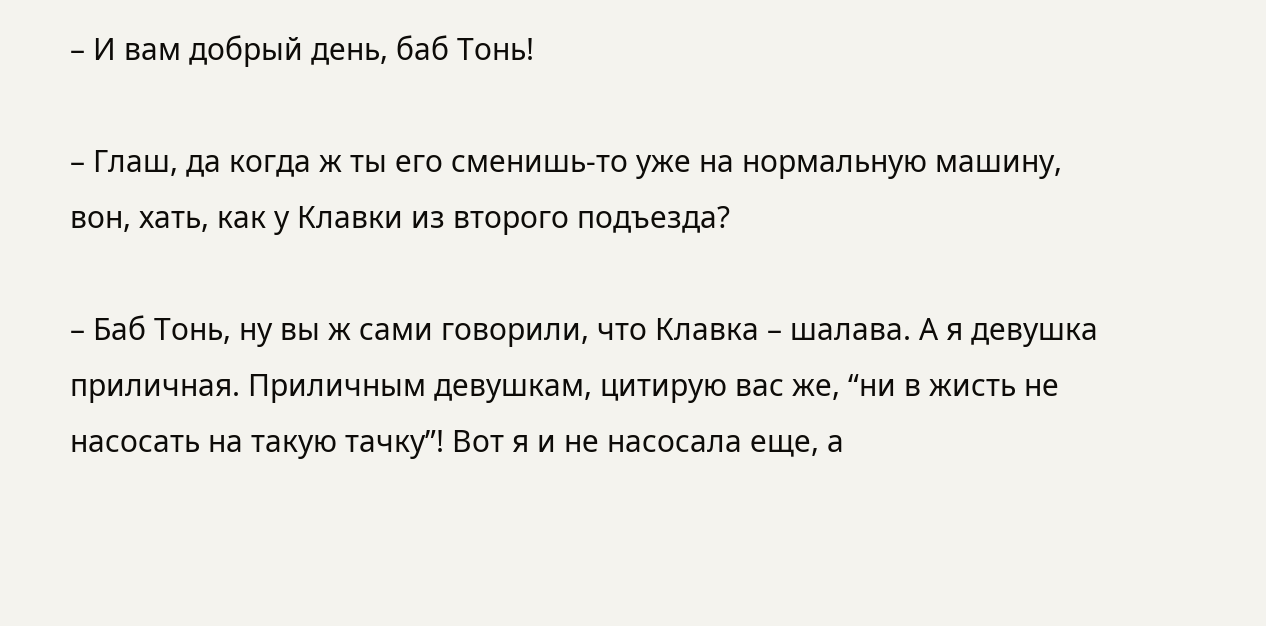– И вам добрый день, баб Тонь!

– Глаш, да когда ж ты его сменишь-то уже на нормальную машину, вон, хать, как у Клавки из второго подъезда?

– Баб Тонь, ну вы ж сами говорили, что Клавка – шалава. А я девушка приличная. Приличным девушкам, цитирую вас же, “ни в жисть не насосать на такую тачку”! Вот я и не насосала еще, а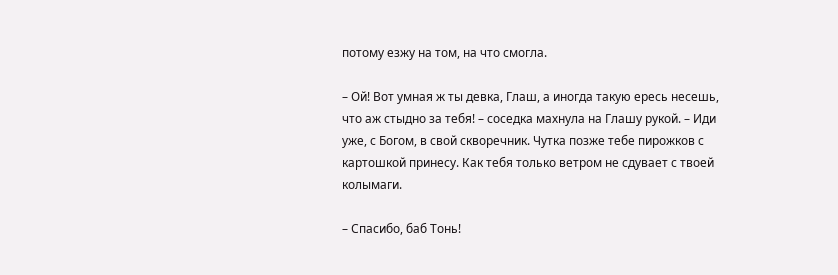потому езжу на том, на что смогла.

– Ой! Вот умная ж ты девка, Глаш, а иногда такую ересь несешь, что аж стыдно за тебя! – соседка махнула на Глашу рукой. – Иди уже, с Богом, в свой скворечник. Чутка позже тебе пирожков с картошкой принесу. Как тебя только ветром не сдувает с твоей колымаги.

– Спасибо, баб Тонь!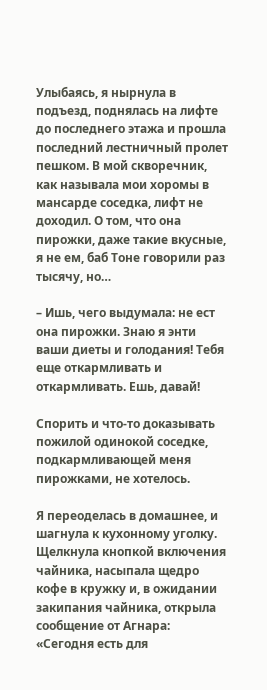Улыбаясь, я нырнула в подъезд, поднялась на лифте до последнего этажа и прошла последний лестничный пролет пешком. В мой скворечник, как называла мои хоромы в мансарде соседка, лифт не доходил. О том, что она пирожки, даже такие вкусные, я не ем, баб Тоне говорили раз тысячу, но…

– Ишь, чего выдумала: не ест она пирожки. Знаю я энти ваши диеты и голодания! Тебя еще откармливать и откармливать. Ешь, давай!

Спорить и что-то доказывать пожилой одинокой соседке, подкармливающей меня пирожками, не хотелось.

Я переоделась в домашнее, и шагнула к кухонному уголку. Щелкнула кнопкой включения чайника, насыпала щедро кофе в кружку и, в ожидании закипания чайника, открыла сообщение от Агнара: «Сегодня есть для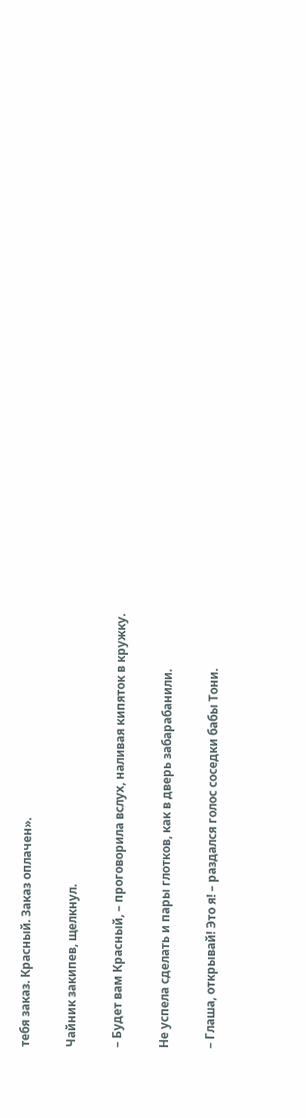тебя заказ. Красный. Заказ оплачен».

Чайник закипев, щелкнул.

– Будет вам Красный, – проговорила вслух, наливая кипяток в кружку.

Не успела сделать и пары глотков, как в дверь забарабанили.

– Глаша, открывай! Это я! – раздался голос соседки бабы Тони.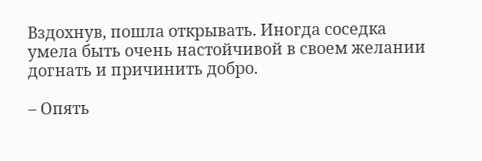Вздохнув, пошла открывать. Иногда соседка умела быть очень настойчивой в своем желании догнать и причинить добро.

– Опять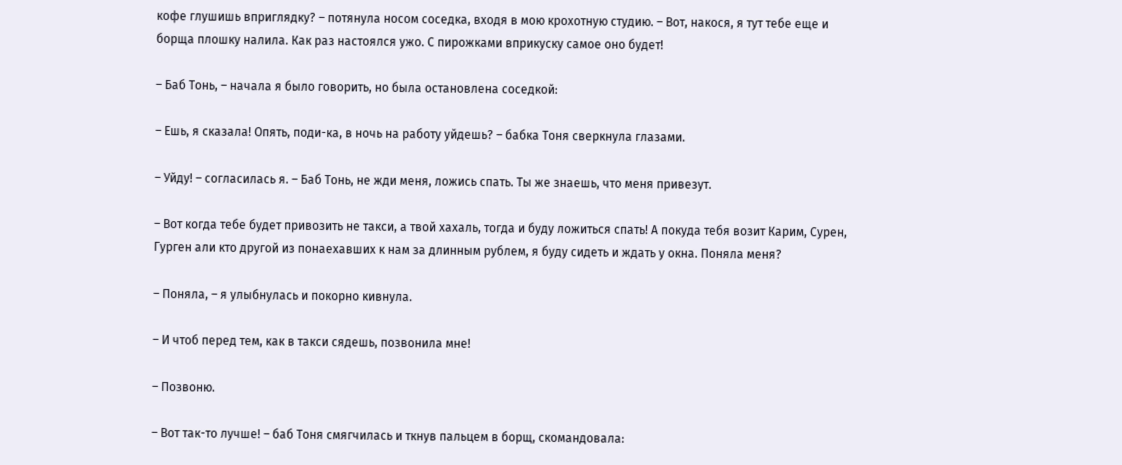кофе глушишь вприглядку? – потянула носом соседка, входя в мою крохотную студию. – Вот, накося, я тут тебе еще и борща плошку налила. Как раз настоялся ужо. С пирожками вприкуску самое оно будет!

– Баб Тонь, – начала я было говорить, но была остановлена соседкой:

– Ешь, я сказала! Опять, поди-ка, в ночь на работу уйдешь? – бабка Тоня сверкнула глазами.

– Уйду! – согласилась я. – Баб Тонь, не жди меня, ложись спать. Ты же знаешь, что меня привезут.

– Вот когда тебе будет привозить не такси, а твой хахаль, тогда и буду ложиться спать! А покуда тебя возит Карим, Сурен, Гурген али кто другой из понаехавших к нам за длинным рублем, я буду сидеть и ждать у окна. Поняла меня?

– Поняла, – я улыбнулась и покорно кивнула.

– И чтоб перед тем, как в такси сядешь, позвонила мне!

– Позвоню.

– Вот так-то лучше! – баб Тоня смягчилась и ткнув пальцем в борщ, скомандовала: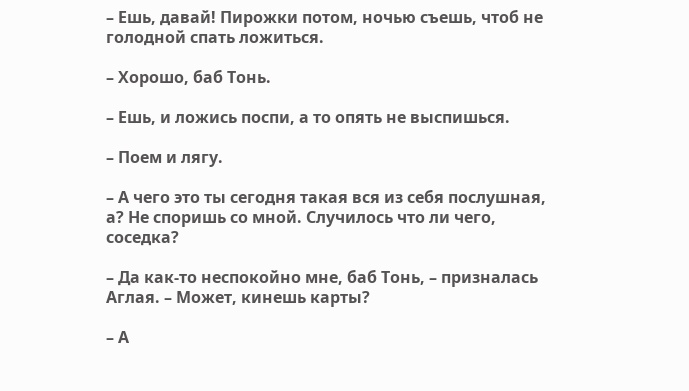– Ешь, давай! Пирожки потом, ночью съешь, чтоб не голодной спать ложиться.

– Хорошо, баб Тонь.

– Ешь, и ложись поспи, а то опять не выспишься.

– Поем и лягу.

– А чего это ты сегодня такая вся из себя послушная, а? Не споришь со мной. Случилось что ли чего, соседка?

– Да как-то неспокойно мне, баб Тонь, – призналась Аглая. – Может, кинешь карты?

– А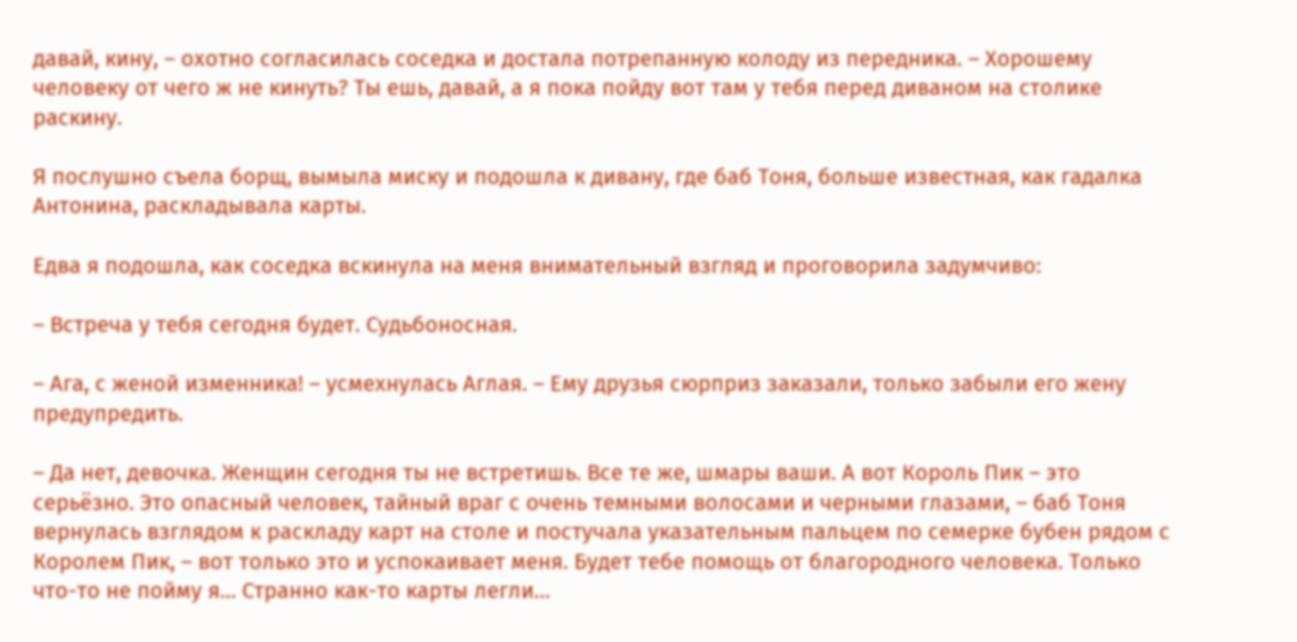давай, кину, – охотно согласилась соседка и достала потрепанную колоду из передника. – Хорошему человеку от чего ж не кинуть? Ты ешь, давай, а я пока пойду вот там у тебя перед диваном на столике раскину.

Я послушно съела борщ, вымыла миску и подошла к дивану, где баб Тоня, больше известная, как гадалка Антонина, раскладывала карты.

Едва я подошла, как соседка вскинула на меня внимательный взгляд и проговорила задумчиво:

– Встреча у тебя сегодня будет. Судьбоносная.

– Ага, с женой изменника! – усмехнулась Аглая. – Ему друзья сюрприз заказали, только забыли его жену предупредить.

– Да нет, девочка. Женщин сегодня ты не встретишь. Все те же, шмары ваши. А вот Король Пик – это серьёзно. Это опасный человек, тайный враг с очень темными волосами и черными глазами, – баб Тоня вернулась взглядом к раскладу карт на столе и постучала указательным пальцем по семерке бубен рядом с Королем Пик, – вот только это и успокаивает меня. Будет тебе помощь от благородного человека. Только что-то не пойму я… Странно как-то карты легли…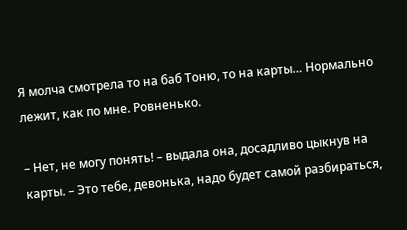Я молча смотрела то на баб Тоню, то на карты… Нормально лежит, как по мне. Ровненько.

– Нет, не могу понять! – выдала она, досадливо цыкнув на карты. – Это тебе, девонька, надо будет самой разбираться,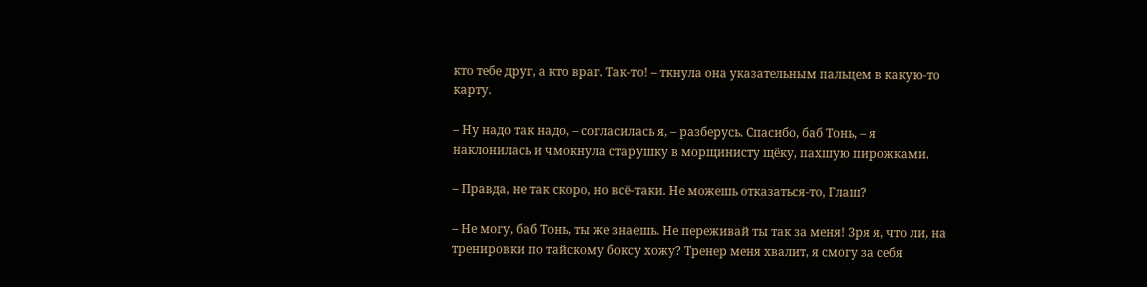кто тебе друг, а кто враг. Так-то! – ткнула она указательным пальцем в какую-то карту.

– Ну надо так надо, – согласилась я, – разберусь. Спасибо, баб Тонь, – я наклонилась и чмокнула старушку в морщинисту щёку, пахшую пирожками.

– Правда, не так скоро, но всё-таки. Не можешь отказаться-то, Глаш?

– Не могу, баб Тонь, ты же знаешь. Не переживай ты так за меня! Зря я, что ли, на тренировки по тайскому боксу хожу? Тренер меня хвалит, я смогу за себя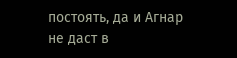постоять, да и Агнар не даст в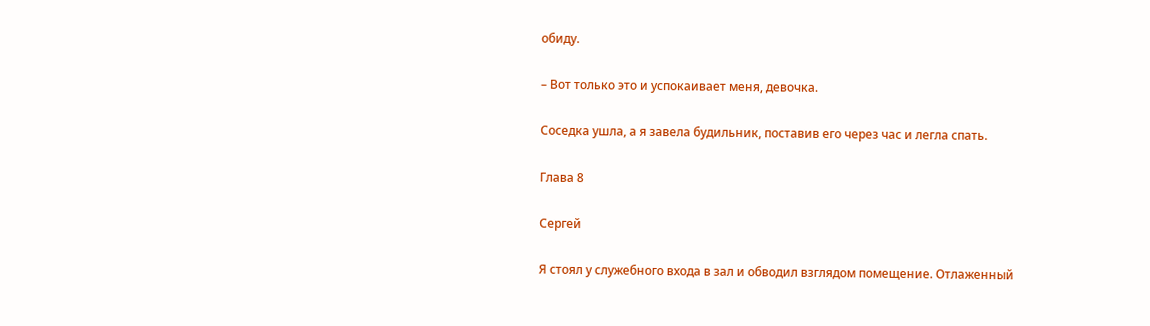обиду.

– Вот только это и успокаивает меня, девочка.

Соседка ушла, а я завела будильник, поставив его через час и легла спать.

Глава 8

Сергей

Я стоял у служебного входа в зал и обводил взглядом помещение. Отлаженный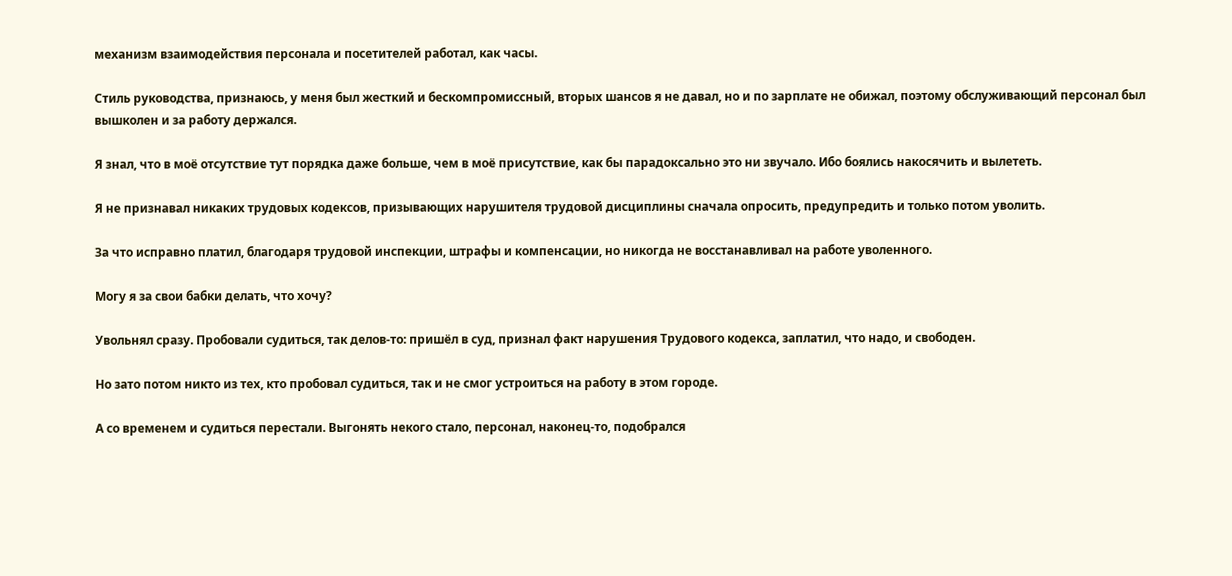механизм взаимодействия персонала и посетителей работал, как часы.

Стиль руководства, признаюсь, у меня был жесткий и бескомпромиссный, вторых шансов я не давал, но и по зарплате не обижал, поэтому обслуживающий персонал был вышколен и за работу держался.

Я знал, что в моё отсутствие тут порядка даже больше, чем в моё присутствие, как бы парадоксально это ни звучало. Ибо боялись накосячить и вылететь.

Я не признавал никаких трудовых кодексов, призывающих нарушителя трудовой дисциплины сначала опросить, предупредить и только потом уволить.

За что исправно платил, благодаря трудовой инспекции, штрафы и компенсации, но никогда не восстанавливал на работе уволенного.

Могу я за свои бабки делать, что хочу?

Увольнял сразу. Пробовали судиться, так делов-то: пришёл в суд, признал факт нарушения Трудового кодекса, заплатил, что надо, и свободен.

Но зато потом никто из тех, кто пробовал судиться, так и не смог устроиться на работу в этом городе.

А со временем и судиться перестали. Выгонять некого стало, персонал, наконец-то, подобрался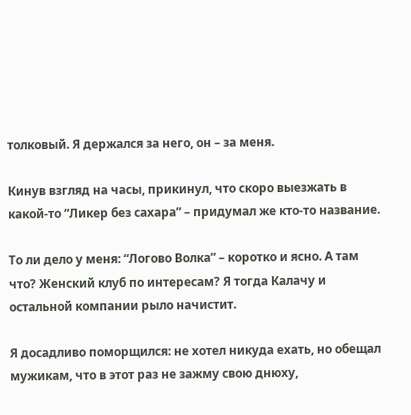толковый. Я держался за него, он – за меня.

Кинув взгляд на часы, прикинул, что скоро выезжать в какой-то “Ликер без сахара” – придумал же кто-то название.

То ли дело у меня: “Логово Волка” – коротко и ясно. А там что? Женский клуб по интересам? Я тогда Калачу и остальной компании рыло начистит.

Я досадливо поморщился: не хотел никуда ехать, но обещал мужикам, что в этот раз не зажму свою днюху,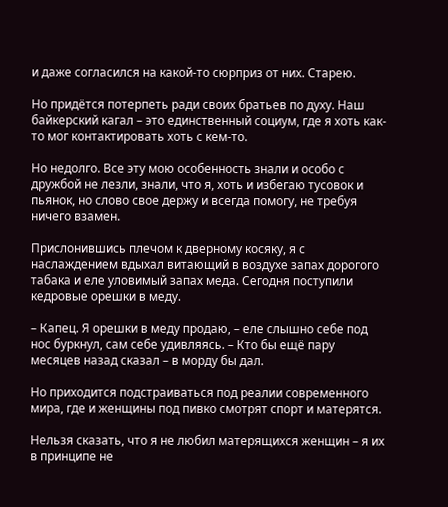и даже согласился на какой-то сюрприз от них. Старею.

Но придётся потерпеть ради своих братьев по духу. Наш байкерский кагал – это единственный социум, где я хоть как-то мог контактировать хоть с кем-то.

Но недолго. Все эту мою особенность знали и особо с дружбой не лезли, знали, что я, хоть и избегаю тусовок и пьянок, но слово свое держу и всегда помогу, не требуя ничего взамен.

Прислонившись плечом к дверному косяку, я с наслаждением вдыхал витающий в воздухе запах дорогого табака и еле уловимый запах меда. Сегодня поступили кедровые орешки в меду.

– Капец. Я орешки в меду продаю, – еле слышно себе под нос буркнул, сам себе удивляясь. – Кто бы ещё пару месяцев назад сказал – в морду бы дал.

Но приходится подстраиваться под реалии современного мира, где и женщины под пивко смотрят спорт и матерятся.

Нельзя сказать, что я не любил матерящихся женщин – я их в принципе не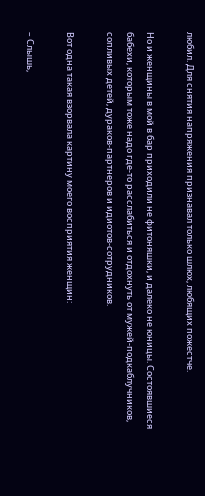любил. Для снятия напряжения признавал только шлюх, любящих пожестче.

Но и женщины в мой в бар приходили не фитоняшки, и далеко не юницы. Состоявшиеся бабехи, которым тоже надо где-то расслабиться и отдохнуть от мужей-подкаблучников, сопливых детей, дураков-партнеров и идиотов-сотрудников.

Вот одна такая взорвала картину моего восприятия женщин:

– Слышь,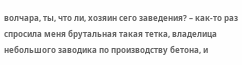волчара, ты, что ли, хозяин сего заведения? – как-то раз спросила меня брутальная такая тетка, владелица небольшого заводика по производству бетона, и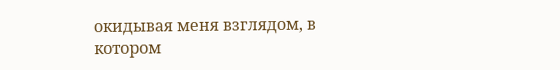окидывая меня взглядом, в котором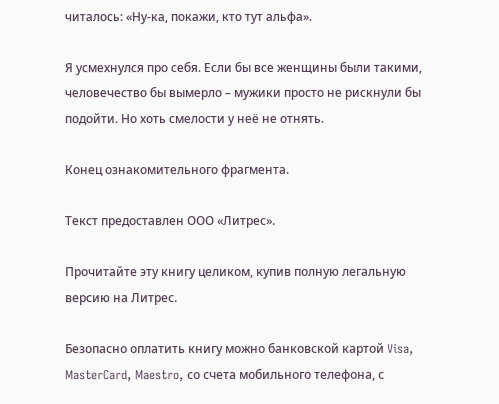читалось: «Ну-ка, покажи, кто тут альфа».

Я усмехнулся про себя. Если бы все женщины были такими, человечество бы вымерло – мужики просто не рискнули бы подойти. Но хоть смелости у неё не отнять.

Конец ознакомительного фрагмента.

Текст предоставлен ООО «Литрес».

Прочитайте эту книгу целиком, купив полную легальную версию на Литрес.

Безопасно оплатить книгу можно банковской картой Visa, MasterCard, Maestro, со счета мобильного телефона, с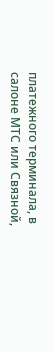платежного терминала, в салоне МТС или Связной,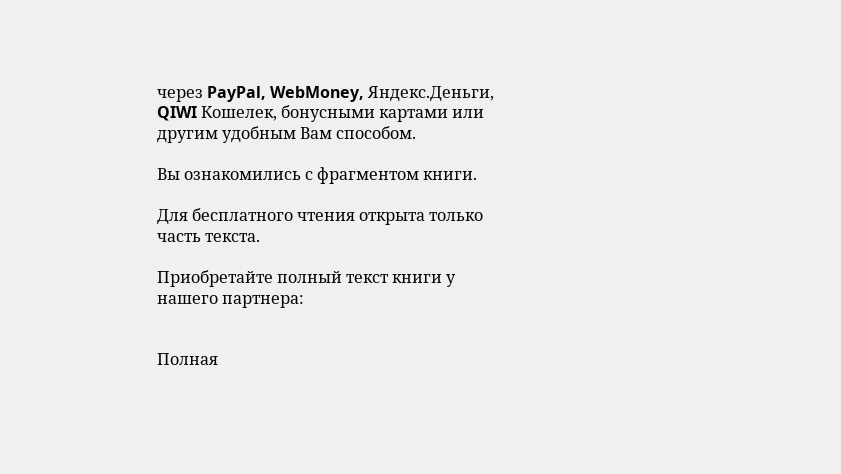через PayPal, WebMoney, Яндекс.Деньги, QIWI Кошелек, бонусными картами или другим удобным Вам способом.

Вы ознакомились с фрагментом книги.

Для бесплатного чтения открыта только часть текста.

Приобретайте полный текст книги у нашего партнера:


Полная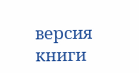версия книги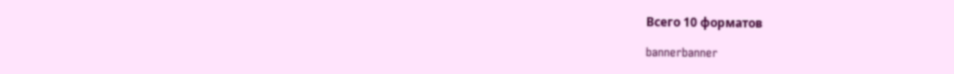Всего 10 форматов

bannerbanner